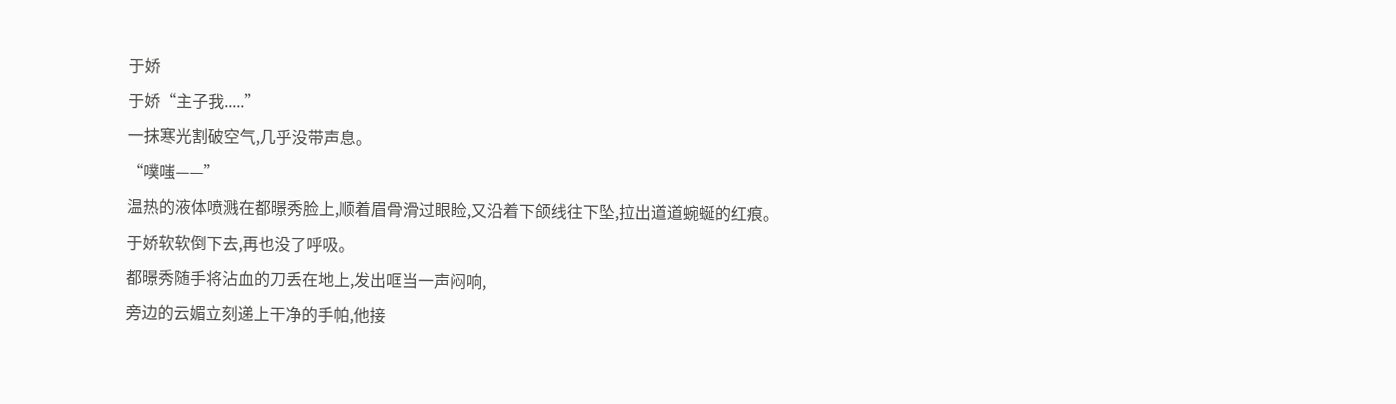于娇
于娇“主子我.....”
一抹寒光割破空气,几乎没带声息。
“噗嗤——”
温热的液体喷溅在都暻秀脸上,顺着眉骨滑过眼睑,又沿着下颌线往下坠,拉出道道蜿蜒的红痕。
于娇软软倒下去,再也没了呼吸。
都暻秀随手将沾血的刀丢在地上,发出哐当一声闷响,
旁边的云媚立刻递上干净的手帕,他接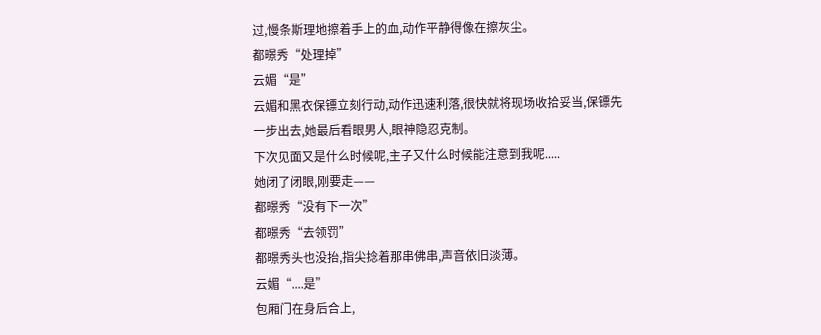过,慢条斯理地擦着手上的血,动作平静得像在擦灰尘。
都暻秀“处理掉”
云媚“是”
云媚和黑衣保镖立刻行动,动作迅速利落,很快就将现场收拾妥当,保镖先一步出去,她最后看眼男人,眼神隐忍克制。
下次见面又是什么时候呢,主子又什么时候能注意到我呢.....
她闭了闭眼,刚要走——
都暻秀“没有下一次”
都暻秀“去领罚”
都暻秀头也没抬,指尖捻着那串佛串,声音依旧淡薄。
云媚“....是”
包厢门在身后合上,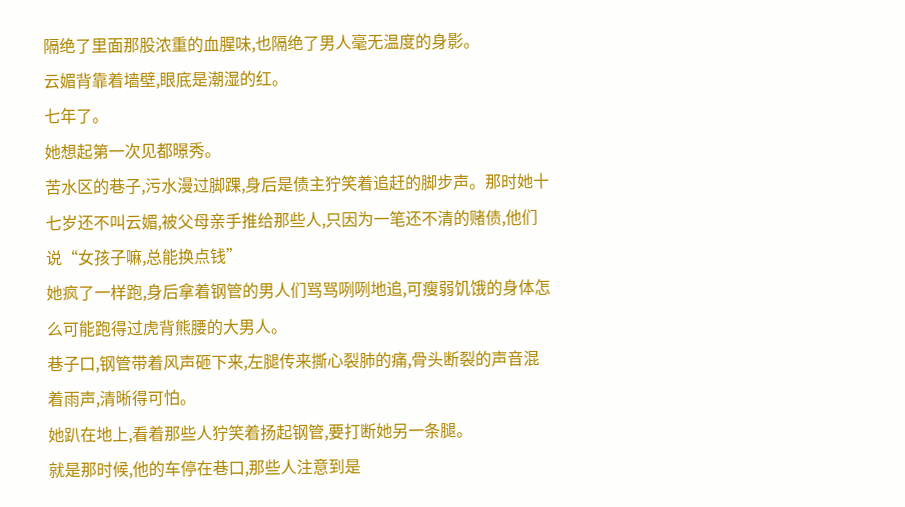隔绝了里面那股浓重的血腥味,也隔绝了男人毫无温度的身影。
云媚背靠着墙壁,眼底是潮湿的红。
七年了。
她想起第一次见都暻秀。
苦水区的巷子,污水漫过脚踝,身后是债主狞笑着追赶的脚步声。那时她十七岁还不叫云媚,被父母亲手推给那些人,只因为一笔还不清的赌债,他们说“女孩子嘛,总能换点钱”
她疯了一样跑,身后拿着钢管的男人们骂骂咧咧地追,可瘦弱饥饿的身体怎么可能跑得过虎背熊腰的大男人。
巷子口,钢管带着风声砸下来,左腿传来撕心裂肺的痛,骨头断裂的声音混着雨声,清晰得可怕。
她趴在地上,看着那些人狞笑着扬起钢管,要打断她另一条腿。
就是那时候,他的车停在巷口,那些人注意到是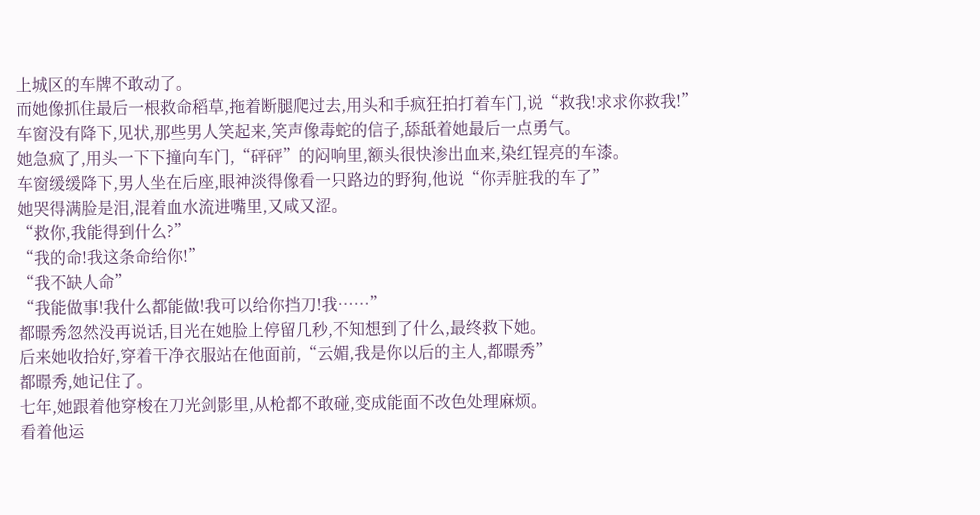上城区的车牌不敢动了。
而她像抓住最后一根救命稻草,拖着断腿爬过去,用头和手疯狂拍打着车门,说“救我!求求你救我!”
车窗没有降下,见状,那些男人笑起来,笑声像毒蛇的信子,舔舐着她最后一点勇气。
她急疯了,用头一下下撞向车门,“砰砰”的闷响里,额头很快渗出血来,染红锃亮的车漆。
车窗缓缓降下,男人坐在后座,眼神淡得像看一只路边的野狗,他说“你弄脏我的车了”
她哭得满脸是泪,混着血水流进嘴里,又咸又涩。
“救你,我能得到什么?”
“我的命!我这条命给你!”
“我不缺人命”
“我能做事!我什么都能做!我可以给你挡刀!我……”
都暻秀忽然没再说话,目光在她脸上停留几秒,不知想到了什么,最终救下她。
后来她收拾好,穿着干净衣服站在他面前,“云媚,我是你以后的主人,都暻秀”
都暻秀,她记住了。
七年,她跟着他穿梭在刀光剑影里,从枪都不敢碰,变成能面不改色处理麻烦。
看着他运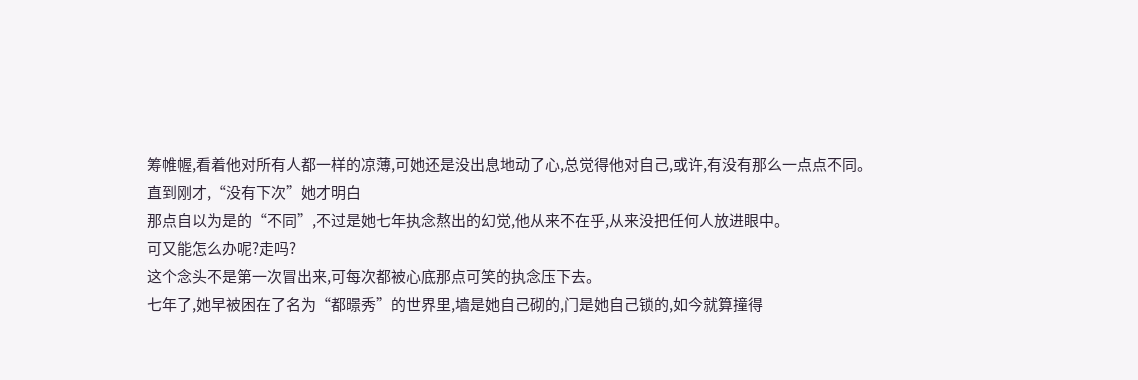筹帷幄,看着他对所有人都一样的凉薄,可她还是没出息地动了心,总觉得他对自己,或许,有没有那么一点点不同。
直到刚才,“没有下次”她才明白
那点自以为是的“不同”,不过是她七年执念熬出的幻觉,他从来不在乎,从来没把任何人放进眼中。
可又能怎么办呢?走吗?
这个念头不是第一次冒出来,可每次都被心底那点可笑的执念压下去。
七年了,她早被困在了名为“都暻秀”的世界里,墙是她自己砌的,门是她自己锁的,如今就算撞得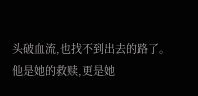头破血流,也找不到出去的路了。
他是她的救赎,更是她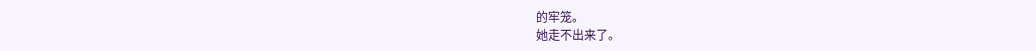的牢笼。
她走不出来了。